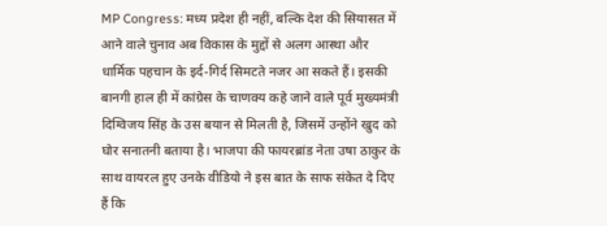MP Congress: मध्य प्रदेश ही नहीं, बल्कि देश की सियासत में आने वाले चुनाव अब विकास के मुद्दों से अलग आस्था और धार्मिक पहचान के इर्द-गिर्द सिमटते नजर आ सकते हैं। इसकी बानगी हाल ही में कांग्रेस के चाणक्य कहे जाने वाले पूर्व मुख्यमंत्री दिग्विजय सिंह के उस बयान से मिलती है, जिसमें उन्होंने खुद को घोर सनातनी बताया है। भाजपा की फायरब्रांड नेता उषा ठाकुर के साथ वायरल हुए उनके वीडियो ने इस बात के साफ संकेत दे दिए हैं कि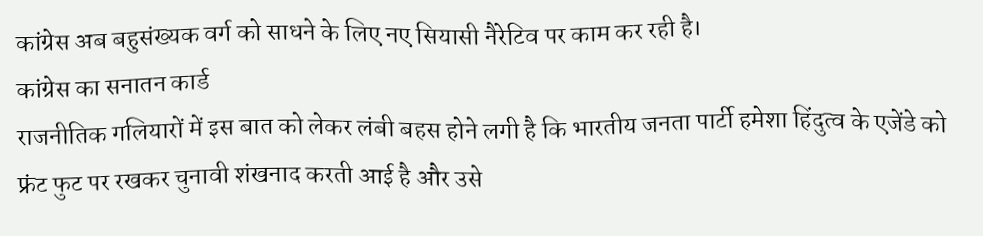कांग्रेस अब बहुसंख्यक वर्ग को साधने के लिए नए सियासी नैरेटिव पर काम कर रही है।
कांग्रेस का सनातन कार्ड
राजनीतिक गलियारों में इस बात को लेकर लंबी बहस होने लगी है कि भारतीय जनता पार्टी हमेशा हिंदुत्व के एजेंडे को फ्रंट फुट पर रखकर चुनावी शंखनाद करती आई है और उसे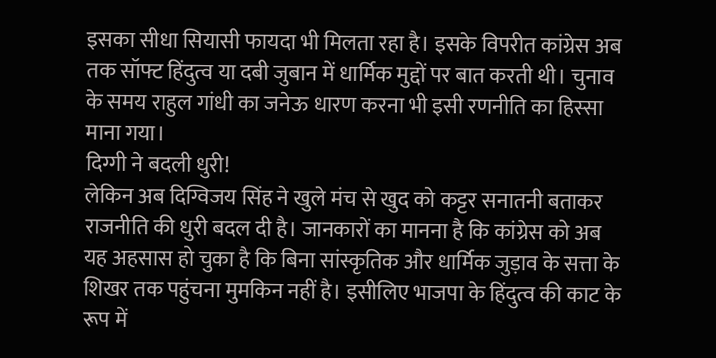इसका सीधा सियासी फायदा भी मिलता रहा है। इसके विपरीत कांग्रेस अब तक सॉफ्ट हिंदुत्व या दबी जुबान में धार्मिक मुद्दों पर बात करती थी। चुनाव के समय राहुल गांधी का जनेऊ धारण करना भी इसी रणनीति का हिस्सा माना गया।
दिग्गी ने बदली धुरी!
लेकिन अब दिग्विजय सिंह ने खुले मंच से खुद को कट्टर सनातनी बताकर राजनीति की धुरी बदल दी है। जानकारों का मानना है कि कांग्रेस को अब यह अहसास हो चुका है कि बिना सांस्कृतिक और धार्मिक जुड़ाव के सत्ता के शिखर तक पहुंचना मुमकिन नहीं है। इसीलिए भाजपा के हिंदुत्व की काट के रूप में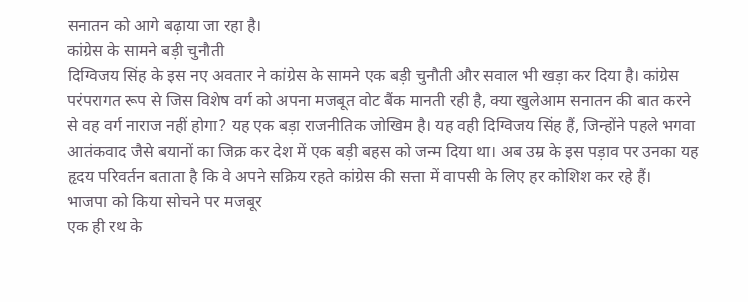सनातन को आगे बढ़ाया जा रहा है।
कांग्रेस के सामने बड़ी चुनौती
दिग्विजय सिंह के इस नए अवतार ने कांग्रेस के सामने एक बड़ी चुनौती और सवाल भी खड़ा कर दिया है। कांग्रेस परंपरागत रूप से जिस विशेष वर्ग को अपना मजबूत वोट बैंक मानती रही है, क्या खुलेआम सनातन की बात करने से वह वर्ग नाराज नहीं होगा? यह एक बड़ा राजनीतिक जोखिम है। यह वही दिग्विजय सिंह हैं, जिन्होंने पहले भगवा आतंकवाद जैसे बयानों का जिक्र कर देश में एक बड़ी बहस को जन्म दिया था। अब उम्र के इस पड़ाव पर उनका यह हृदय परिवर्तन बताता है कि वे अपने सक्रिय रहते कांग्रेस की सत्ता में वापसी के लिए हर कोशिश कर रहे हैं।
भाजपा को किया सोचने पर मजबूर
एक ही रथ के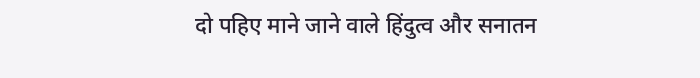दो पहिए माने जाने वाले हिंदुत्व और सनातन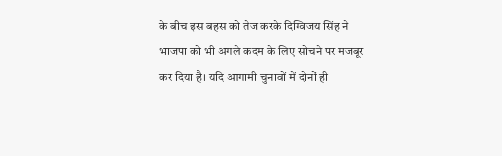के बीच इस बहस को तेज करके दिग्विजय सिंह ने भाजपा को भी अगले कदम के लिए सोचने पर मजबूर कर दिया है। यदि आगामी चुनावों में दोनों ही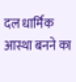दल धार्मिक आस्था बनने का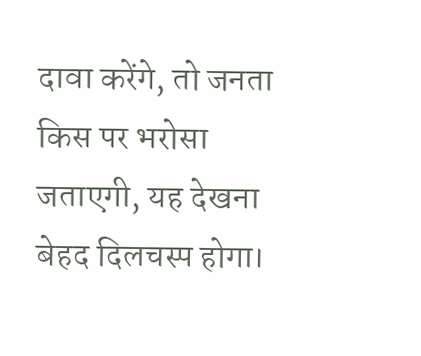दावा करेंगे, तो जनता किस पर भरोसा जताएगी, यह देखना बेहद दिलचस्प होगा।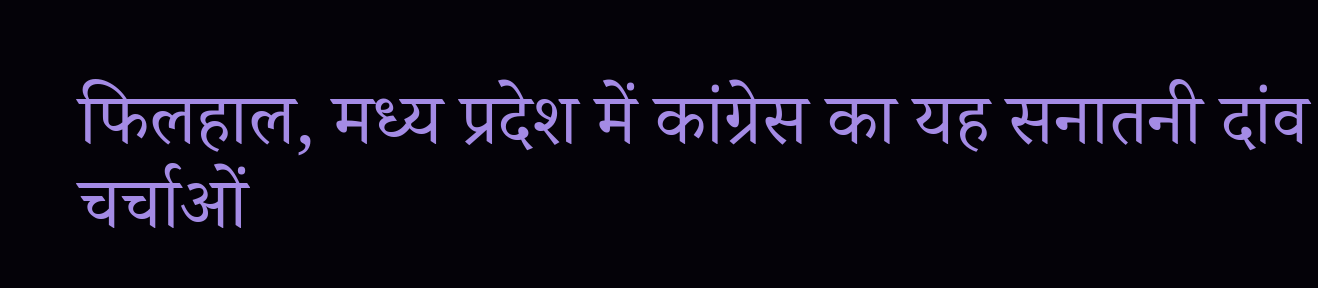फिलहाल, मध्य प्रदेश में कांग्रेस का यह सनातनी दांव चर्चाओं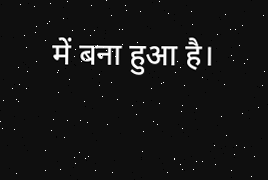में बना हुआ है।